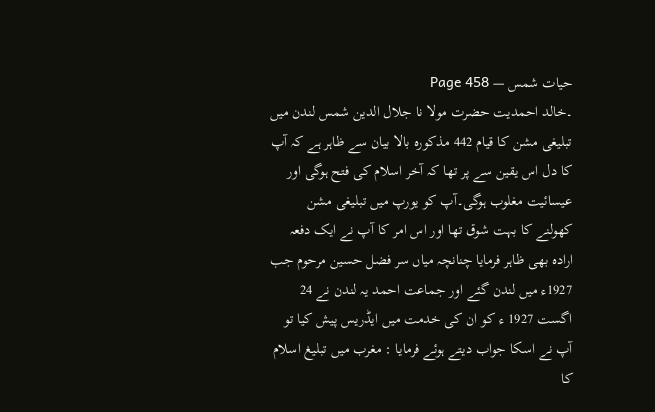حیات شمس — Page 458
۔خالد احمدیت حضرت مولا نا جلال الدین شمس لندن میں تبلیغی مشن کا قیام 442 مذکورہ بالا بیان سے ظاہر ہے کہ آپ کا دل اس یقین سے پر تھا کہ آخر اسلام کی فتح ہوگی اور عیسائیت مغلوب ہوگی۔آپ کو یورپ میں تبلیغی مشن کھولنے کا بہت شوق تھا اور اس امر کا آپ نے ایک دفعہ ارادہ بھی ظاہر فرمایا چنانچہ میاں سر فضل حسین مرحوم جب 1927ء میں لندن گئے اور جماعت احمد یہ لندن نے 24 اگست 1927 ء کو ان کی خدمت میں ایڈریس پیش کیا تو آپ نے اسکا جواب دیتے ہوئے فرمایا : مغرب میں تبلیغ اسلام کا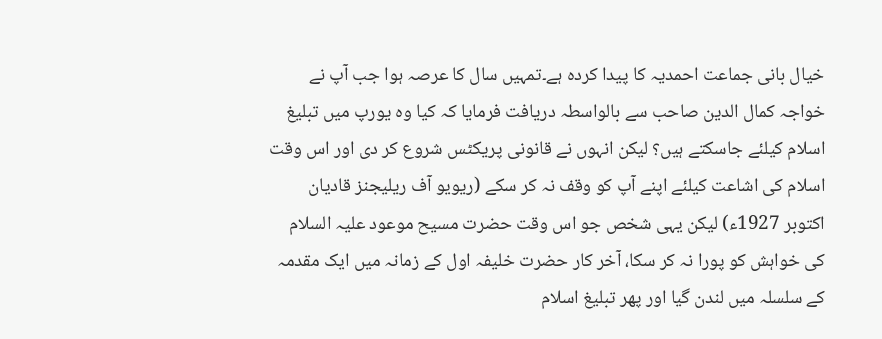خیال بانی جماعت احمدیہ کا پیدا کردہ ہے۔تمہیں سال کا عرصہ ہوا جب آپ نے خواجہ کمال الدین صاحب سے بالواسطہ دریافت فرمایا کہ کیا وہ یورپ میں تبلیغ اسلام کیلئے جاسکتے ہیں؟ لیکن انہوں نے قانونی پریکٹس شروع کر دی اور اس وقت اسلام کی اشاعت کیلئے اپنے آپ کو وقف نہ کر سکے (ریویو آف ریلیجنز قادیان اکتوبر 1927ء) لیکن یہی شخص جو اس وقت حضرت مسیح موعود علیہ السلام کی خواہش کو پورا نہ کر سکا، آخر کار حضرت خلیفہ اول کے زمانہ میں ایک مقدمہ کے سلسلہ میں لندن گیا اور پھر تبلیغ اسلام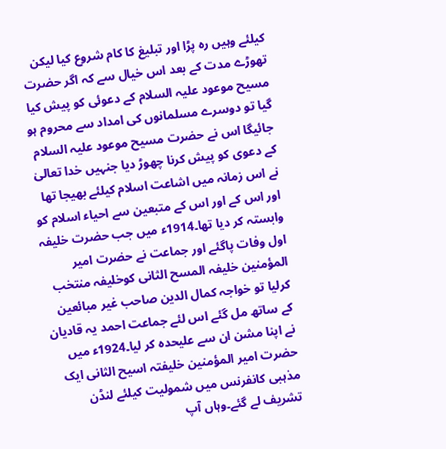کیلئے وہیں رہ پڑا اور تبلیغ کا کام شروع کیا لیکن تھوڑے مدت کے بعد اس خیال سے کہ اگر حضرت مسیح موعود علیہ السلام کے دعوئی کو پیش کیا گیا تو دوسرے مسلمانوں کی امداد سے محروم ہو جائیگا اس نے حضرت مسیح موعود علیہ السلام کے دعوی کو پیش کرنا چھوڑ دیا جنہیں خدا تعالیٰ نے اس زمانہ میں اشاعت اسلام کیلئے بھیجا تھا اور اس کے اور اس کے متبعین سے احیاء اسلام کو وابستہ کر دیا تھا۔1914ء میں جب حضرت خلیفہ اول وفات پاگئے اور جماعت نے حضرت امیر المؤمنین خلیفہ المسح الثانی کوخلیفہ منتخب کرلیا تو خواجہ کمال الدین صاحب غیر مبائعین کے ساتھ مل گئے اس لئے جماعت احمد یہ قادیان نے اپنا مشن ان سے علیحدہ کر لیا۔1924ء میں حضرت امیر المؤمنین خلیفتہ اسیح الثانی ایک مذہبی کانفرنس میں شمولیت کیلئے لنڈن تشریف لے گئے۔وہاں آپ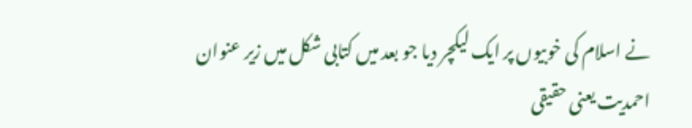نے اسلام کی خوبیوں پر ایک لیکچر دیا جو بعد میں کتابی شکل میں زیر عنوان احمدیت یعنی حقیقی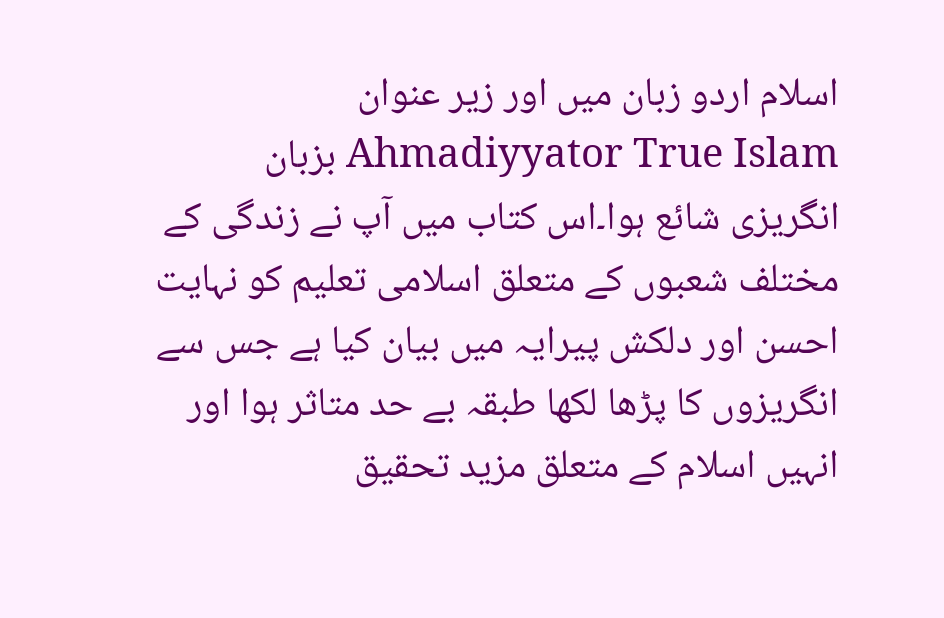اسلام اردو زبان میں اور زیر عنوان Ahmadiyyator True Islam بزبان انگریزی شائع ہوا۔اس کتاب میں آپ نے زندگی کے مختلف شعبوں کے متعلق اسلامی تعلیم کو نہایت احسن اور دلکش پیرایہ میں بیان کیا ہے جس سے انگریزوں کا پڑھا لکھا طبقہ بے حد متاثر ہوا اور انہیں اسلام کے متعلق مزید تحقیق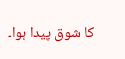کا شوق پیدا ہوا۔